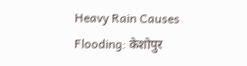Heavy Rain Causes Flooding: केशोपुर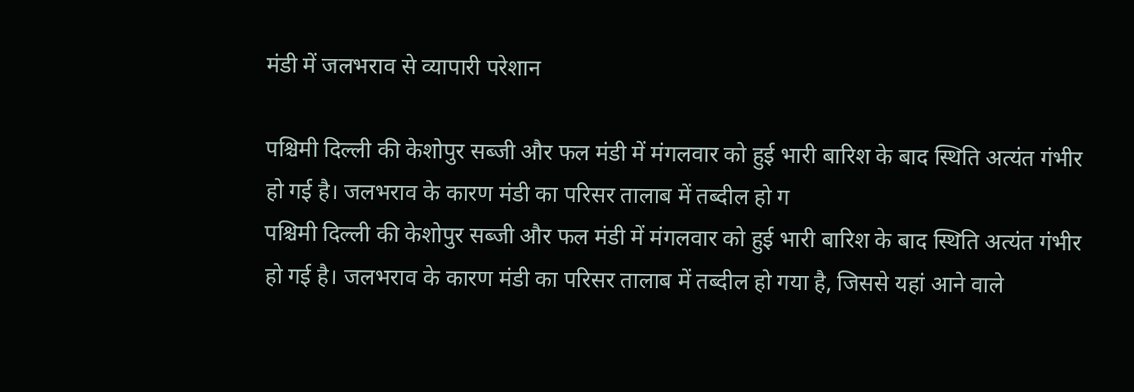मंडी में जलभराव से व्यापारी परेशान

पश्चिमी दिल्ली की केशोपुर सब्जी और फल मंडी में मंगलवार को हुई भारी बारिश के बाद स्थिति अत्यंत गंभीर हो गई है। जलभराव के कारण मंडी का परिसर तालाब में तब्दील हो ग
पश्चिमी दिल्ली की केशोपुर सब्जी और फल मंडी में मंगलवार को हुई भारी बारिश के बाद स्थिति अत्यंत गंभीर हो गई है। जलभराव के कारण मंडी का परिसर तालाब में तब्दील हो गया है, जिससे यहां आने वाले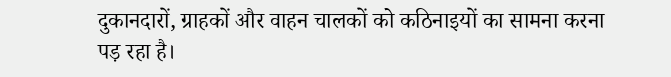दुकानदारों, ग्राहकों और वाहन चालकों को कठिनाइयों का सामना करना पड़ रहा है।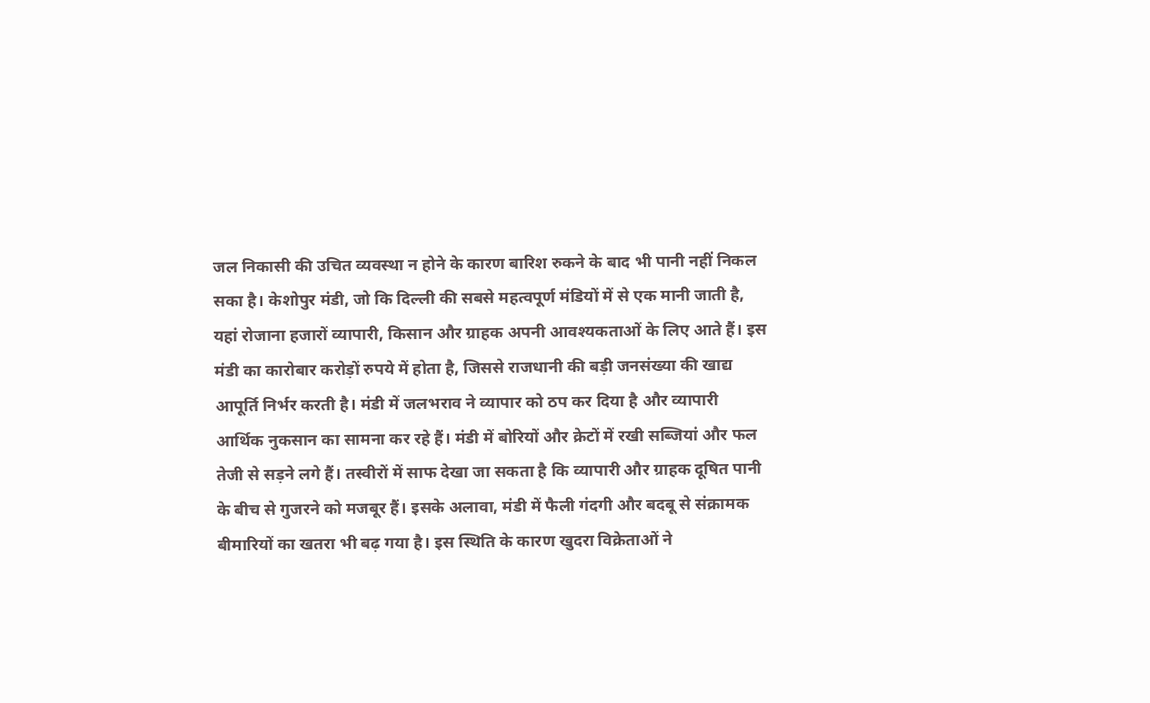जल निकासी की उचित व्यवस्था न होने के कारण बारिश रुकने के बाद भी पानी नहीं निकल सका है। केशोपुर मंडी, जो कि दिल्ली की सबसे महत्वपूर्ण मंडियों में से एक मानी जाती है, यहां रोजाना हजारों व्यापारी, किसान और ग्राहक अपनी आवश्यकताओं के लिए आते हैं। इस मंडी का कारोबार करोड़ों रुपये में होता है, जिससे राजधानी की बड़ी जनसंख्या की खाद्य आपूर्ति निर्भर करती है। मंडी में जलभराव ने व्यापार को ठप कर दिया है और व्यापारी आर्थिक नुकसान का सामना कर रहे हैं। मंडी में बोरियों और क्रेटों में रखी सब्जियां और फल तेजी से सड़ने लगे हैं। तस्वीरों में साफ देखा जा सकता है कि व्यापारी और ग्राहक दूषित पानी के बीच से गुजरने को मजबूर हैं। इसके अलावा, मंडी में फैली गंदगी और बदबू से संक्रामक बीमारियों का खतरा भी बढ़ गया है। इस स्थिति के कारण खुदरा विक्रेताओं ने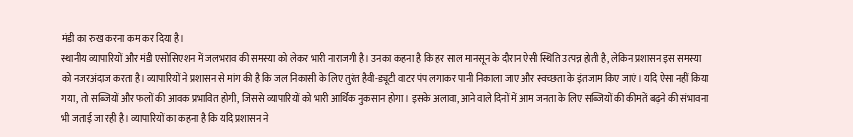मंडी का रुख करना कम कर दिया है।
स्थानीय व्यापारियों और मंडी एसोसिएशन में जलभराव की समस्या को लेकर भारी नाराजगी है। उनका कहना है कि हर साल मानसून के दौरान ऐसी स्थिति उत्पन्न होती है, लेकिन प्रशासन इस समस्या को नजरअंदाज करता है। व्यापारियों ने प्रशासन से मांग की है कि जल निकासी के लिए तुरंत हैवी-ड्यूटी वाटर पंप लगाकर पानी निकाला जाए और स्वच्छता के इंतजाम किए जाएं। यदि ऐसा नहीं किया गया, तो सब्जियों और फलों की आवक प्रभावित होगी, जिससे व्यापारियों को भारी आर्थिक नुकसान होगा। इसके अलावा, आने वाले दिनों में आम जनता के लिए सब्जियों की कीमतें बढ़ने की संभावना भी जताई जा रही है। व्यापारियों का कहना है कि यदि प्रशासन ने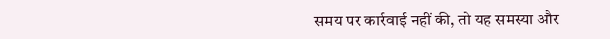समय पर कार्रवाई नहीं की, तो यह समस्या और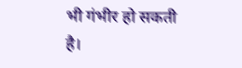भी गंभीर हो सकती है।